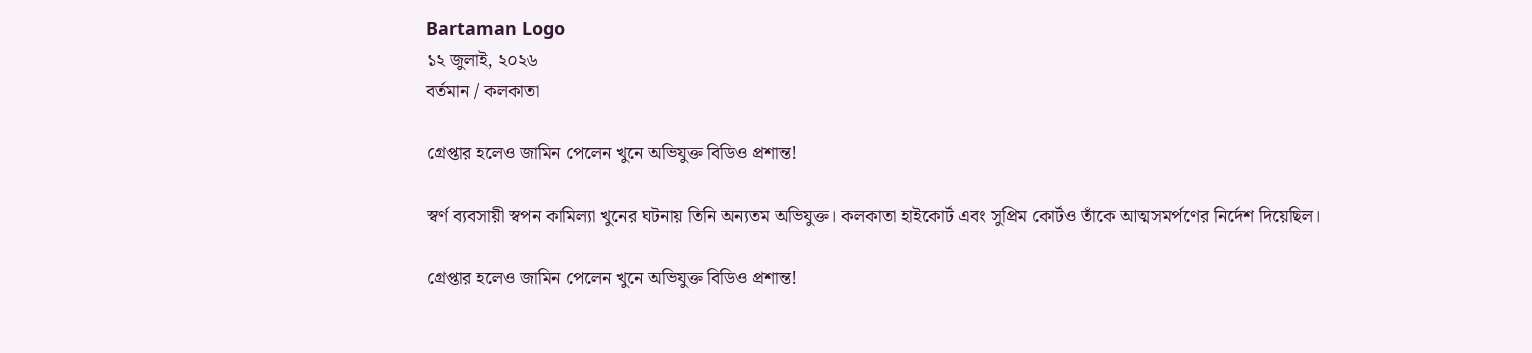Bartaman Logo
১২ জুলাই, ২০২৬
বর্তমান / কলকাতা

গ্রেপ্তার হলেও জামিন পেলেন খুনে অভিযুক্ত বিডিও প্রশান্ত!

স্বর্ণ ব্যবসায়ী স্বপন কামিল্যা খুনের ঘটনায় তিনি অন্যতম অভিযুক্ত। কলকাতা হাইকোর্ট এবং সুপ্রিম কোর্টও তাঁকে আত্মসমর্পণের নির্দেশ দিয়েছিল।

গ্রেপ্তার হলেও জামিন পেলেন খুনে অভিযুক্ত বিডিও প্রশান্ত!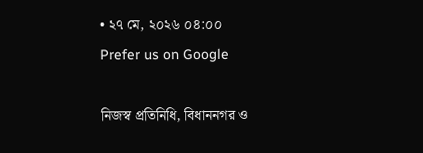• ২৭ মে, ২০২৬ ০৪:০০
Prefer us on Google

নিজস্ব প্রতিনিধি, বিধাননগর ও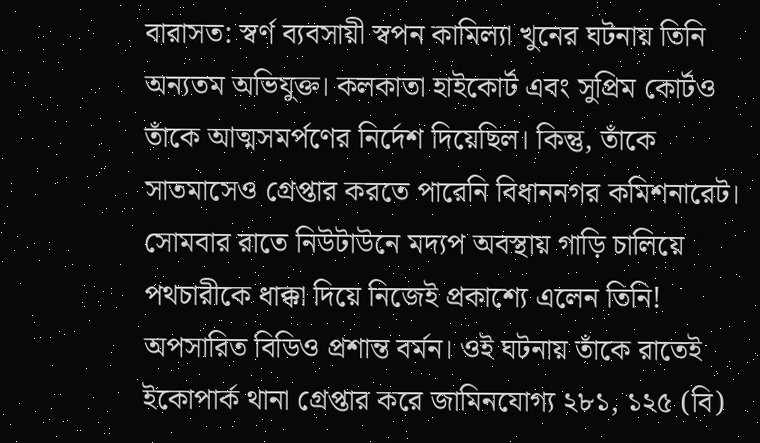বারাসত: স্বর্ণ ব্যবসায়ী স্বপন কামিল্যা খুনের ঘটনায় তিনি অন্যতম অভিযুক্ত। কলকাতা হাইকোর্ট এবং সুপ্রিম কোর্টও তাঁকে আত্মসমর্পণের নির্দেশ দিয়েছিল। কিন্তু, তাঁকে সাতমাসেও গ্রেপ্তার করতে পারেনি বিধাননগর কমিশনারেট। সোমবার রাতে নিউটাউনে মদ্যপ অবস্থায় গাড়ি চালিয়ে পথচারীকে ধাক্কা দিয়ে নিজেই প্রকাশ্যে এলেন তিনি! অপসারিত বিডিও প্রশান্ত বর্মন। ওই ঘটনায় তাঁকে রাতেই ইকোপার্ক থানা গ্রেপ্তার করে জামিনযোগ্য ২৮১, ১২৫ (বি)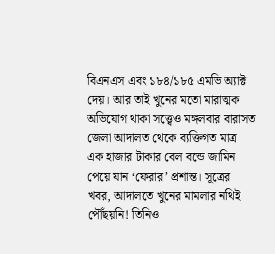বিএনএস এবং ১৮৪/১৮৫ এমভি অ্যাক্ট দেয়। আর তাই খুনের মতো মারাত্মক অভিযোগ থাকা সত্ত্বেও মঙ্গলবার বারাসত জেলা আদালত থেকে ব্যক্তিগত মাত্র এক হাজার টাকার বেল বন্ডে জামিন পেয়ে যান ‘ফেরার’ প্রশান্ত। সূত্রের খবর, আদালতে খুনের মামলার নথিই পৌঁছয়নি! তিনিও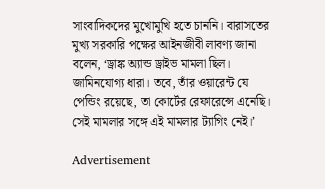সাংবাদিকদের মুখোমুখি হতে চাননি। বারাসতের মুখ্য সরকারি পক্ষের আইনজীবী লাবণ্য জানা বলেন, ‘ড্রাঙ্ক অ্যান্ড ড্রাইভ মামলা ছিল। জামিনযোগ্য ধারা। তবে, তাঁর ওয়ারেন্ট যে পেন্ডিং রয়েছে, তা কোর্টের রেফারেন্সে এনেছি। সেই মামলার সঙ্গে এই মামলার ট্যাগিং নেই।’

Advertisement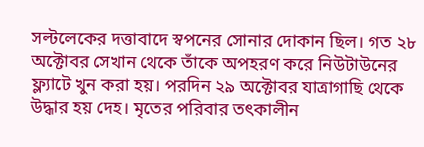সল্টলেকের দত্তাবাদে স্বপনের সোনার দোকান ছিল। গত ২৮ অক্টোবর সেখান থেকে তাঁকে অপহরণ করে নিউটাউনের ফ্ল্যাটে খুন করা হয়। পরদিন ২৯ অক্টোবর যাত্রাগাছি থেকে উদ্ধার হয় দেহ। মৃতের পরিবার তৎকালীন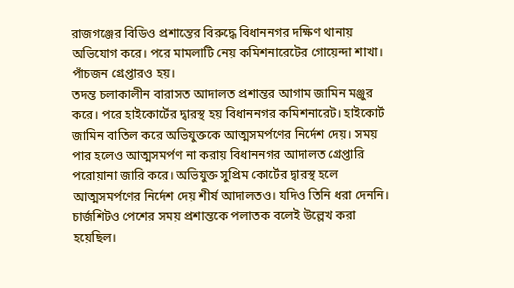রাজগঞ্জের বিডিও প্রশান্তের বিরুদ্ধে বিধাননগর দক্ষিণ থানায় অভিযোগ করে। পরে মামলাটি নেয় কমিশনারেটের গোয়েন্দা শাখা। পাঁচজন গ্রেপ্তারও হয়।
তদন্ত চলাকালীন বারাসত আদালত প্রশান্তর আগাম জামিন মঞ্জুর করে। পরে হাইকোর্টের দ্বারস্থ হয় বিধাননগর কমিশনারেট। হাইকোর্ট জামিন বাতিল করে অভিযুক্তকে আত্মসমর্পণের নির্দেশ দেয়। সময় পার হলেও আত্মসমর্পণ না করায় বিধাননগর আদালত গ্রেপ্তারি পরোয়ানা জারি করে। অভিযুক্ত সুপ্রিম কোর্টের দ্বারস্থ হলে আত্মসমর্পণের নির্দেশ দেয় শীর্ষ আদালতও। যদিও তিনি ধরা দেননি। চার্জশিটও পেশের সময় প্রশান্তকে পলাতক বলেই উল্লেখ করা হয়েছিল।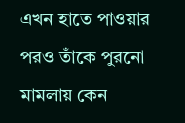এখন হাতে পাওয়ার পরও তাঁকে পুরনো মামলায় কেন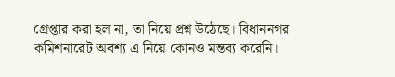গ্রেপ্তার করা হল না, তা নিয়ে প্রশ্ন উঠেছে। বিধাননগর কমিশনারেট অবশ্য এ নিয়ে কোনও মন্তব্য করেনি।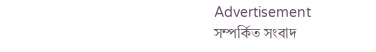Advertisement
সম্পর্কিত সংবাদ